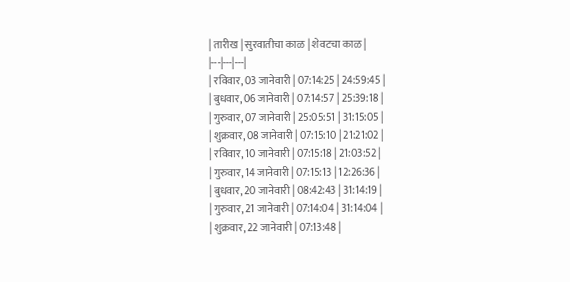| तारीख | सुरवातीचा काळ | शेवटचा काळ |
|---|---|---|
| रविवार, 03 जानेवारी | 07:14:25 | 24:59:45 |
| बुधवार, 06 जानेवारी | 07:14:57 | 25:39:18 |
| गुरुवार, 07 जानेवारी | 25:05:51 | 31:15:05 |
| शुक्रवार, 08 जानेवारी | 07:15:10 | 21:21:02 |
| रविवार, 10 जानेवारी | 07:15:18 | 21:03:52 |
| गुरुवार, 14 जानेवारी | 07:15:13 | 12:26:36 |
| बुधवार, 20 जानेवारी | 08:42:43 | 31:14:19 |
| गुरुवार, 21 जानेवारी | 07:14:04 | 31:14:04 |
| शुक्रवार, 22 जानेवारी | 07:13:48 |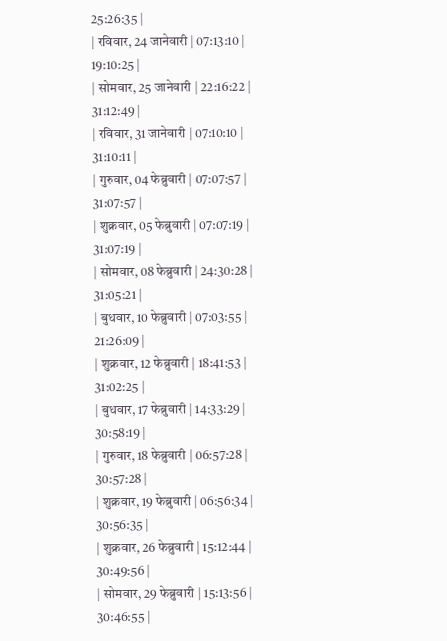25:26:35 |
| रविवार, 24 जानेवारी | 07:13:10 | 19:10:25 |
| सोमवार, 25 जानेवारी | 22:16:22 | 31:12:49 |
| रविवार, 31 जानेवारी | 07:10:10 | 31:10:11 |
| गुरुवार, 04 फेब्रुवारी | 07:07:57 | 31:07:57 |
| शुक्रवार, 05 फेब्रुवारी | 07:07:19 | 31:07:19 |
| सोमवार, 08 फेब्रुवारी | 24:30:28 | 31:05:21 |
| बुधवार, 10 फेब्रुवारी | 07:03:55 | 21:26:09 |
| शुक्रवार, 12 फेब्रुवारी | 18:41:53 | 31:02:25 |
| बुधवार, 17 फेब्रुवारी | 14:33:29 | 30:58:19 |
| गुरुवार, 18 फेब्रुवारी | 06:57:28 | 30:57:28 |
| शुक्रवार, 19 फेब्रुवारी | 06:56:34 | 30:56:35 |
| शुक्रवार, 26 फेब्रुवारी | 15:12:44 | 30:49:56 |
| सोमवार, 29 फेब्रुवारी | 15:13:56 | 30:46:55 |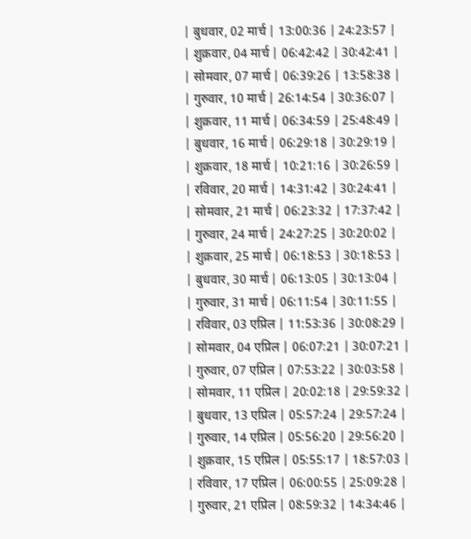| बुधवार, 02 मार्च | 13:00:36 | 24:23:57 |
| शुक्रवार, 04 मार्च | 06:42:42 | 30:42:41 |
| सोमवार, 07 मार्च | 06:39:26 | 13:58:38 |
| गुरुवार, 10 मार्च | 26:14:54 | 30:36:07 |
| शुक्रवार, 11 मार्च | 06:34:59 | 25:48:49 |
| बुधवार, 16 मार्च | 06:29:18 | 30:29:19 |
| शुक्रवार, 18 मार्च | 10:21:16 | 30:26:59 |
| रविवार, 20 मार्च | 14:31:42 | 30:24:41 |
| सोमवार, 21 मार्च | 06:23:32 | 17:37:42 |
| गुरुवार, 24 मार्च | 24:27:25 | 30:20:02 |
| शुक्रवार, 25 मार्च | 06:18:53 | 30:18:53 |
| बुधवार, 30 मार्च | 06:13:05 | 30:13:04 |
| गुरुवार, 31 मार्च | 06:11:54 | 30:11:55 |
| रविवार, 03 एप्रिल | 11:53:36 | 30:08:29 |
| सोमवार, 04 एप्रिल | 06:07:21 | 30:07:21 |
| गुरुवार, 07 एप्रिल | 07:53:22 | 30:03:58 |
| सोमवार, 11 एप्रिल | 20:02:18 | 29:59:32 |
| बुधवार, 13 एप्रिल | 05:57:24 | 29:57:24 |
| गुरुवार, 14 एप्रिल | 05:56:20 | 29:56:20 |
| शुक्रवार, 15 एप्रिल | 05:55:17 | 18:57:03 |
| रविवार, 17 एप्रिल | 06:00:55 | 25:09:28 |
| गुरुवार, 21 एप्रिल | 08:59:32 | 14:34:46 |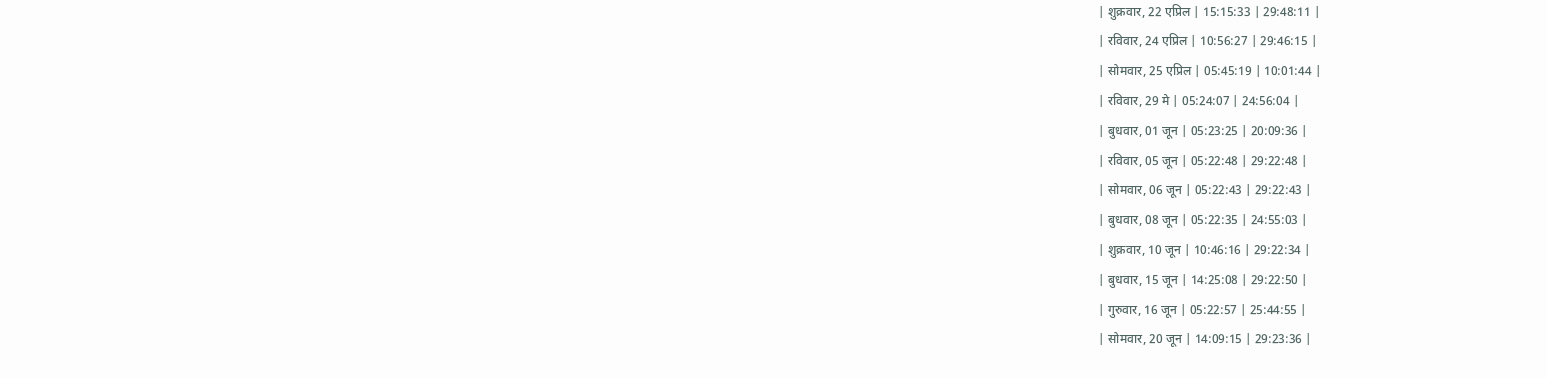| शुक्रवार, 22 एप्रिल | 15:15:33 | 29:48:11 |
| रविवार, 24 एप्रिल | 10:56:27 | 29:46:15 |
| सोमवार, 25 एप्रिल | 05:45:19 | 10:01:44 |
| रविवार, 29 मे | 05:24:07 | 24:56:04 |
| बुधवार, 01 जून | 05:23:25 | 20:09:36 |
| रविवार, 05 जून | 05:22:48 | 29:22:48 |
| सोमवार, 06 जून | 05:22:43 | 29:22:43 |
| बुधवार, 08 जून | 05:22:35 | 24:55:03 |
| शुक्रवार, 10 जून | 10:46:16 | 29:22:34 |
| बुधवार, 15 जून | 14:25:08 | 29:22:50 |
| गुरुवार, 16 जून | 05:22:57 | 25:44:55 |
| सोमवार, 20 जून | 14:09:15 | 29:23:36 |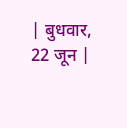| बुधवार, 22 जून |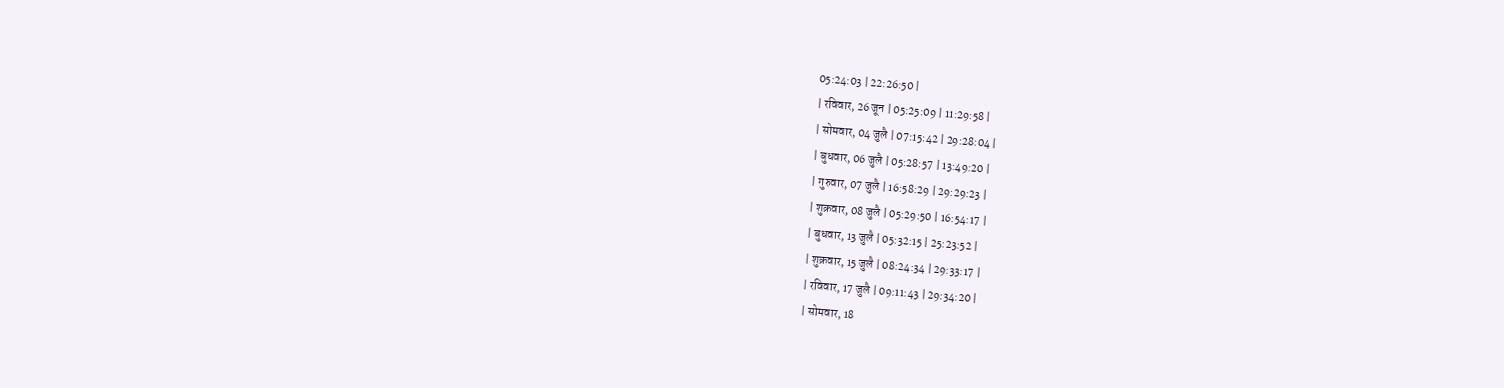05:24:03 | 22:26:50 |
| रविवार, 26 जून | 05:25:09 | 11:29:58 |
| सोमवार, 04 जुलै | 07:15:42 | 29:28:04 |
| बुधवार, 06 जुलै | 05:28:57 | 13:49:20 |
| गुरुवार, 07 जुलै | 16:58:29 | 29:29:23 |
| शुक्रवार, 08 जुलै | 05:29:50 | 16:54:17 |
| बुधवार, 13 जुलै | 05:32:15 | 25:23:52 |
| शुक्रवार, 15 जुलै | 08:24:34 | 29:33:17 |
| रविवार, 17 जुलै | 09:11:43 | 29:34:20 |
| सोमवार, 18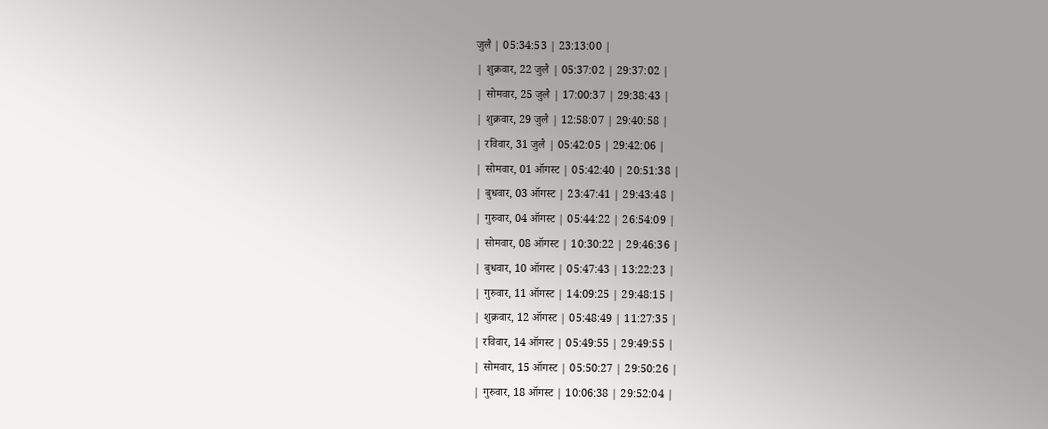जुलै | 05:34:53 | 23:13:00 |
| शुक्रवार, 22 जुलै | 05:37:02 | 29:37:02 |
| सोमवार, 25 जुलै | 17:00:37 | 29:38:43 |
| शुक्रवार, 29 जुलै | 12:58:07 | 29:40:58 |
| रविवार, 31 जुलै | 05:42:05 | 29:42:06 |
| सोमवार, 01 ऑगस्ट | 05:42:40 | 20:51:38 |
| बुधवार, 03 ऑगस्ट | 23:47:41 | 29:43:48 |
| गुरुवार, 04 ऑगस्ट | 05:44:22 | 26:54:09 |
| सोमवार, 08 ऑगस्ट | 10:30:22 | 29:46:36 |
| बुधवार, 10 ऑगस्ट | 05:47:43 | 13:22:23 |
| गुरुवार, 11 ऑगस्ट | 14:09:25 | 29:48:15 |
| शुक्रवार, 12 ऑगस्ट | 05:48:49 | 11:27:35 |
| रविवार, 14 ऑगस्ट | 05:49:55 | 29:49:55 |
| सोमवार, 15 ऑगस्ट | 05:50:27 | 29:50:26 |
| गुरुवार, 18 ऑगस्ट | 10:06:38 | 29:52:04 |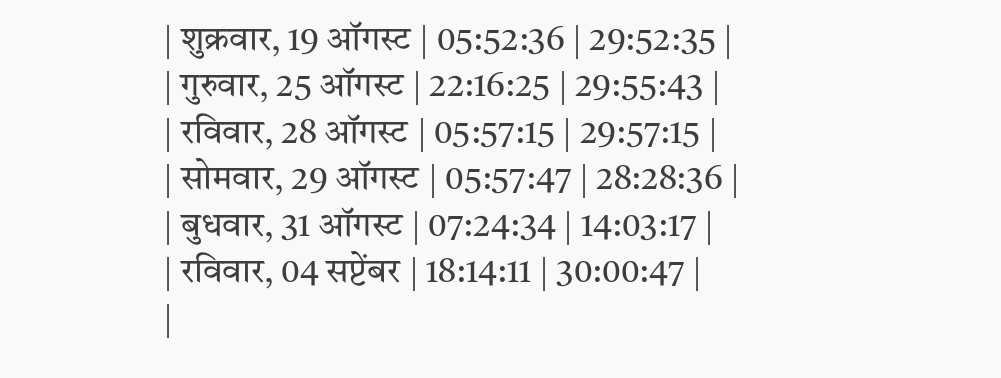| शुक्रवार, 19 ऑगस्ट | 05:52:36 | 29:52:35 |
| गुरुवार, 25 ऑगस्ट | 22:16:25 | 29:55:43 |
| रविवार, 28 ऑगस्ट | 05:57:15 | 29:57:15 |
| सोमवार, 29 ऑगस्ट | 05:57:47 | 28:28:36 |
| बुधवार, 31 ऑगस्ट | 07:24:34 | 14:03:17 |
| रविवार, 04 सप्टेंबर | 18:14:11 | 30:00:47 |
|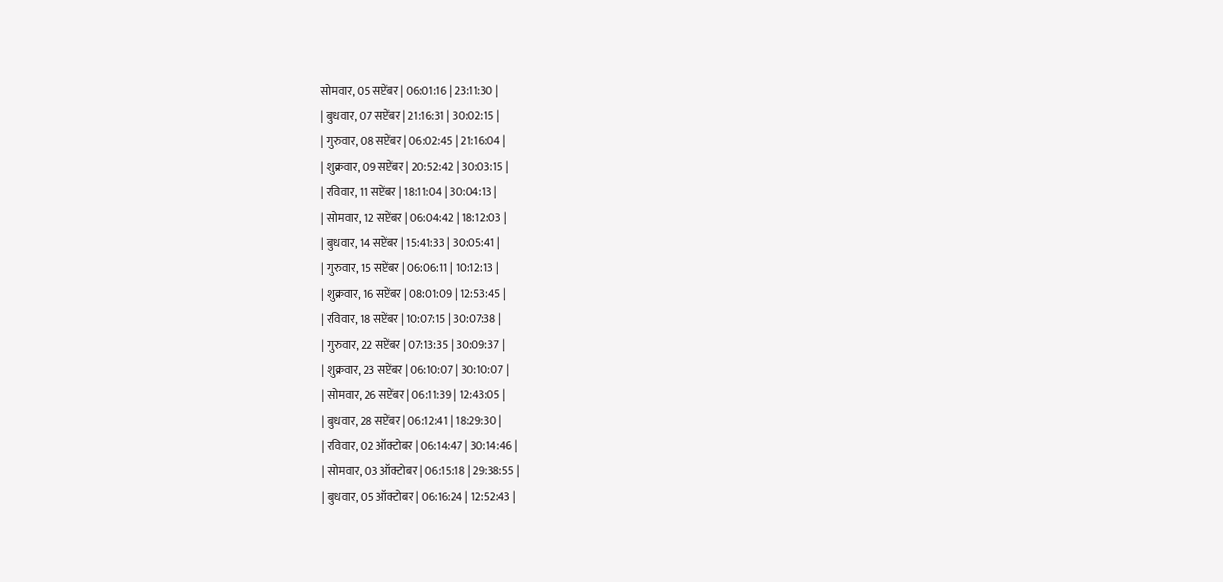सोमवार, 05 सप्टेंबर | 06:01:16 | 23:11:30 |
| बुधवार, 07 सप्टेंबर | 21:16:31 | 30:02:15 |
| गुरुवार, 08 सप्टेंबर | 06:02:45 | 21:16:04 |
| शुक्रवार, 09 सप्टेंबर | 20:52:42 | 30:03:15 |
| रविवार, 11 सप्टेंबर | 18:11:04 | 30:04:13 |
| सोमवार, 12 सप्टेंबर | 06:04:42 | 18:12:03 |
| बुधवार, 14 सप्टेंबर | 15:41:33 | 30:05:41 |
| गुरुवार, 15 सप्टेंबर | 06:06:11 | 10:12:13 |
| शुक्रवार, 16 सप्टेंबर | 08:01:09 | 12:53:45 |
| रविवार, 18 सप्टेंबर | 10:07:15 | 30:07:38 |
| गुरुवार, 22 सप्टेंबर | 07:13:35 | 30:09:37 |
| शुक्रवार, 23 सप्टेंबर | 06:10:07 | 30:10:07 |
| सोमवार, 26 सप्टेंबर | 06:11:39 | 12:43:05 |
| बुधवार, 28 सप्टेंबर | 06:12:41 | 18:29:30 |
| रविवार, 02 ऑक्टोबर | 06:14:47 | 30:14:46 |
| सोमवार, 03 ऑक्टोबर | 06:15:18 | 29:38:55 |
| बुधवार, 05 ऑक्टोबर | 06:16:24 | 12:52:43 |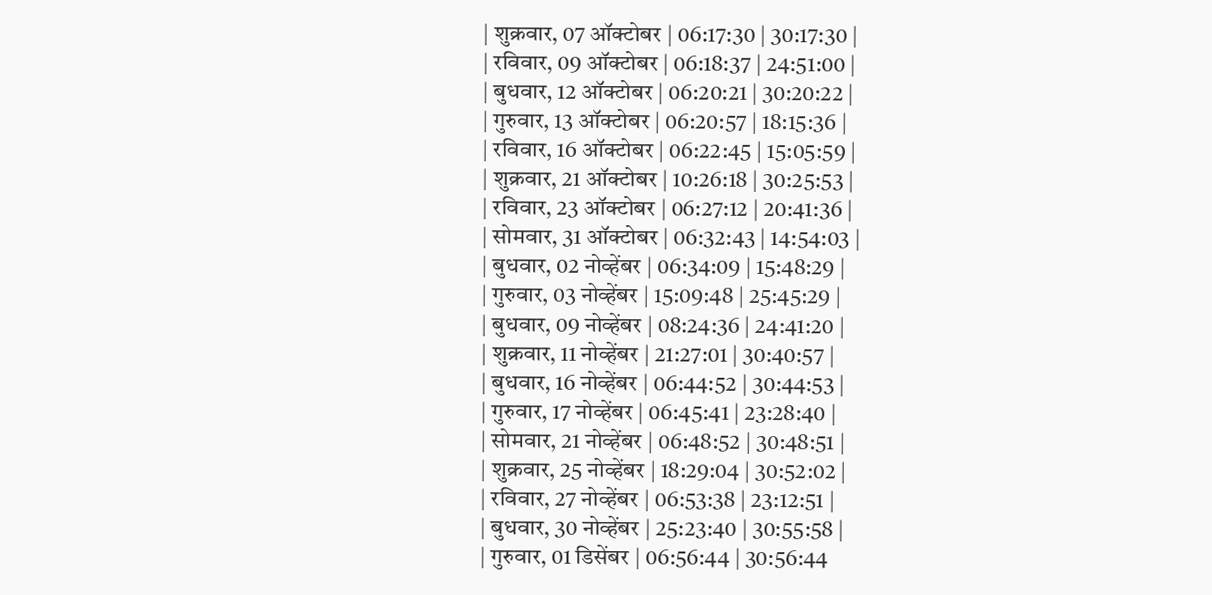| शुक्रवार, 07 ऑक्टोबर | 06:17:30 | 30:17:30 |
| रविवार, 09 ऑक्टोबर | 06:18:37 | 24:51:00 |
| बुधवार, 12 ऑक्टोबर | 06:20:21 | 30:20:22 |
| गुरुवार, 13 ऑक्टोबर | 06:20:57 | 18:15:36 |
| रविवार, 16 ऑक्टोबर | 06:22:45 | 15:05:59 |
| शुक्रवार, 21 ऑक्टोबर | 10:26:18 | 30:25:53 |
| रविवार, 23 ऑक्टोबर | 06:27:12 | 20:41:36 |
| सोमवार, 31 ऑक्टोबर | 06:32:43 | 14:54:03 |
| बुधवार, 02 नोव्हेंबर | 06:34:09 | 15:48:29 |
| गुरुवार, 03 नोव्हेंबर | 15:09:48 | 25:45:29 |
| बुधवार, 09 नोव्हेंबर | 08:24:36 | 24:41:20 |
| शुक्रवार, 11 नोव्हेंबर | 21:27:01 | 30:40:57 |
| बुधवार, 16 नोव्हेंबर | 06:44:52 | 30:44:53 |
| गुरुवार, 17 नोव्हेंबर | 06:45:41 | 23:28:40 |
| सोमवार, 21 नोव्हेंबर | 06:48:52 | 30:48:51 |
| शुक्रवार, 25 नोव्हेंबर | 18:29:04 | 30:52:02 |
| रविवार, 27 नोव्हेंबर | 06:53:38 | 23:12:51 |
| बुधवार, 30 नोव्हेंबर | 25:23:40 | 30:55:58 |
| गुरुवार, 01 डिसेंबर | 06:56:44 | 30:56:44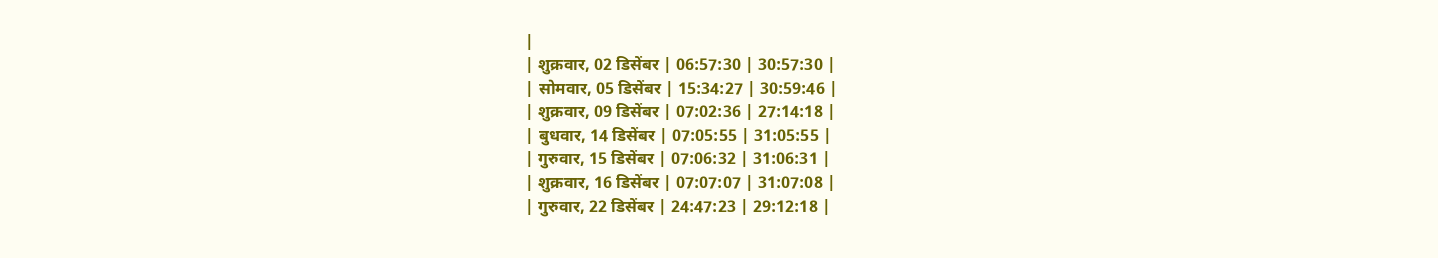|
| शुक्रवार, 02 डिसेंबर | 06:57:30 | 30:57:30 |
| सोमवार, 05 डिसेंबर | 15:34:27 | 30:59:46 |
| शुक्रवार, 09 डिसेंबर | 07:02:36 | 27:14:18 |
| बुधवार, 14 डिसेंबर | 07:05:55 | 31:05:55 |
| गुरुवार, 15 डिसेंबर | 07:06:32 | 31:06:31 |
| शुक्रवार, 16 डिसेंबर | 07:07:07 | 31:07:08 |
| गुरुवार, 22 डिसेंबर | 24:47:23 | 29:12:18 |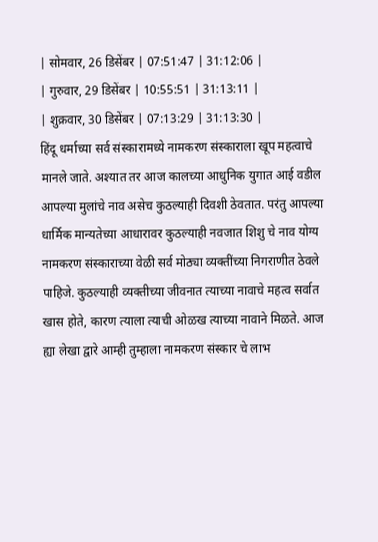| सोमवार, 26 डिसेंबर | 07:51:47 | 31:12:06 |
| गुरुवार, 29 डिसेंबर | 10:55:51 | 31:13:11 |
| शुक्रवार, 30 डिसेंबर | 07:13:29 | 31:13:30 |
हिंदू धर्माच्या सर्व संस्कारामध्ये नामकरण संस्काराला खूप महत्वाचे मानले जाते. अश्यात तर आज कालच्या आधुनिक युगात आई वडील आपल्या मुलांचे नाव असेच कुठल्याही दिवशी ठेवतात. परंतु आपल्या धार्मिक मान्यतेच्या आधारावर कुठल्याही नवजात शिशु चे नाव योग्य नामकरण संस्काराच्या वेळी सर्व मोठ्या व्यक्तींच्या निगराणीत ठेवले पाहिजे. कुठल्याही व्यक्तीच्या जीवनात त्याच्या नावाचे महत्व सर्वात खास होते, कारण त्याला त्याची ओळख त्याच्या नावाने मिळते. आज ह्या लेखा द्वारे आम्ही तुम्हाला नामकरण संस्कार चे लाभ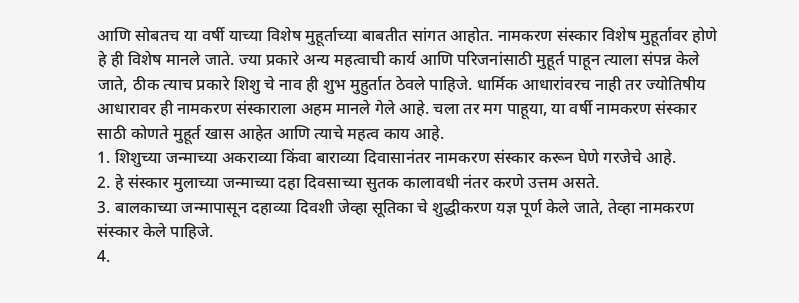आणि सोबतच या वर्षी याच्या विशेष मुहूर्ताच्या बाबतीत सांगत आहोत. नामकरण संस्कार विशेष मुहूर्तावर होणे हे ही विशेष मानले जाते. ज्या प्रकारे अन्य महत्वाची कार्य आणि परिजनांसाठी मुहूर्त पाहून त्याला संपन्न केले जाते, ठीक त्याच प्रकारे शिशु चे नाव ही शुभ मुहुर्तात ठेवले पाहिजे. धार्मिक आधारांवरच नाही तर ज्योतिषीय आधारावर ही नामकरण संस्काराला अहम मानले गेले आहे. चला तर मग पाहूया, या वर्षी नामकरण संस्कार साठी कोणते मुहूर्त खास आहेत आणि त्याचे महत्व काय आहे.
1. शिशुच्या जन्माच्या अकराव्या किंवा बाराव्या दिवासानंतर नामकरण संस्कार करून घेणे गरजेचे आहे.
2. हे संस्कार मुलाच्या जन्माच्या दहा दिवसाच्या सुतक कालावधी नंतर करणे उत्तम असते.
3. बालकाच्या जन्मापासून दहाव्या दिवशी जेव्हा सूतिका चे शुद्धीकरण यज्ञ पूर्ण केले जाते, तेव्हा नामकरण संस्कार केले पाहिजे.
4.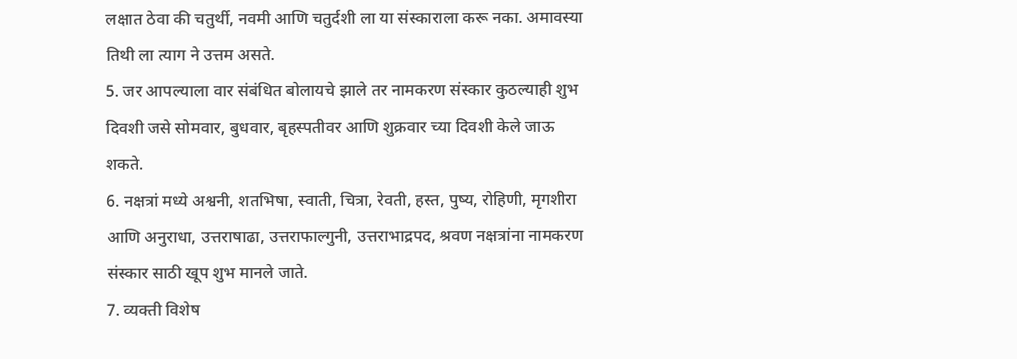लक्षात ठेवा की चतुर्थी, नवमी आणि चतुर्दशी ला या संस्काराला करू नका. अमावस्या तिथी ला त्याग ने उत्तम असते.
5. जर आपल्याला वार संबंधित बोलायचे झाले तर नामकरण संस्कार कुठल्याही शुभ दिवशी जसे सोमवार, बुधवार, बृहस्पतीवर आणि शुक्रवार च्या दिवशी केले जाऊ शकते.
6. नक्षत्रां मध्ये अश्वनी, शतभिषा, स्वाती, चित्रा, रेवती, हस्त, पुष्य, रोहिणी, मृगशीरा आणि अनुराधा, उत्तराषाढा, उत्तराफाल्गुनी, उत्तराभाद्रपद, श्रवण नक्षत्रांना नामकरण संस्कार साठी खूप शुभ मानले जाते.
7. व्यक्ती विशेष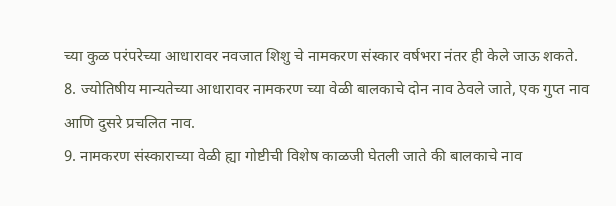च्या कुळ परंपरेच्या आधारावर नवजात शिशु चे नामकरण संस्कार वर्षभरा नंतर ही केले जाऊ शकते.
8. ज्योतिषीय मान्यतेच्या आधारावर नामकरण च्या वेळी बालकाचे दोन नाव ठेवले जाते, एक गुप्त नाव आणि दुसरे प्रचलित नाव.
9. नामकरण संस्काराच्या वेळी ह्या गोष्टीची विशेष काळजी घेतली जाते की बालकाचे नाव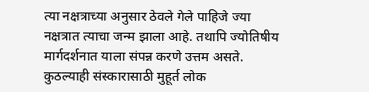त्या नक्षत्राच्या अनुसार ठेवले गेले पाहिजे ज्या नक्षत्रात त्याचा जन्म झाला आहे. तथापि ज्योतिषीय मार्गदर्शनात याला संपन्न करणे उत्तम असते.
कुठल्याही संस्कारासाठी मुहूर्त लोक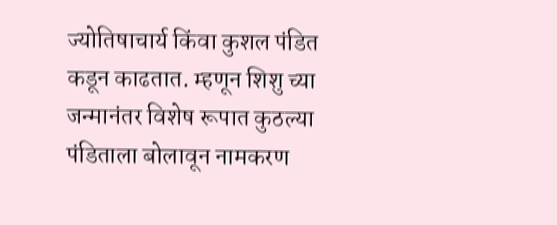ज्योतिषाचार्य किंवा कुशल पंडित कडून काढतात. म्हणून शिशु च्या जन्मानंतर विशेष रूपात कुठल्या पंडिताला बोलावून नामकरण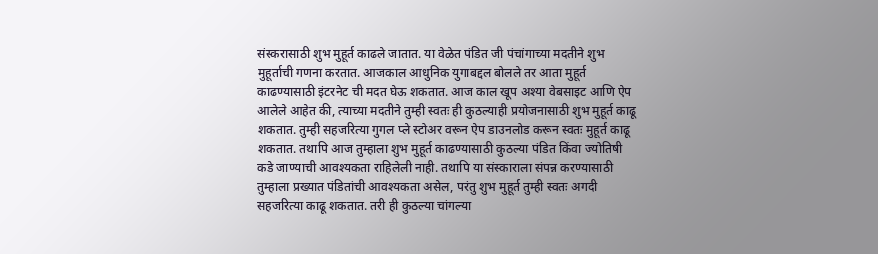संस्करासाठी शुभ मुहूर्त काढले जातात. या वेळेत पंडित जी पंचांगाच्या मदतीने शुभ मुहूर्ताची गणना करतात. आजकाल आधुनिक युगाबद्दल बोलले तर आता मुहूर्त काढण्यासाठी इंटरनेट ची मदत घेऊ शकतात. आज काल खूप अश्या वेबसाइट आणि ऐप आलेले आहेत की, त्याच्या मदतीने तुम्ही स्वतः ही कुठल्याही प्रयोजनासाठी शुभ मुहूर्त काढू शकतात. तुम्ही सहजरित्या गुगल प्ले स्टोअर वरून ऐप डाउनलोड करून स्वतः मुहूर्त काढू शकतात. तथापि आज तुम्हाला शुभ मुहूर्त काढण्यासाठी कुठल्या पंडित किंवा ज्योतिषी कडे जाण्याची आवश्यकता राहिलेली नाही. तथापि या संस्काराला संपन्न करण्यासाठी तुम्हाला प्रख्यात पंडितांची आवश्यकता असेल, परंतु शुभ मुहूर्त तुम्ही स्वतः अगदी सहजरित्या काढू शकतात. तरी ही कुठल्या चांगल्या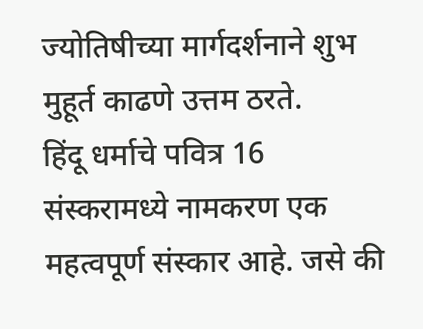ज्योतिषीच्या मार्गदर्शनाने शुभ मुहूर्त काढणे उत्तम ठरते.
हिंदू धर्माचे पवित्र 16 संस्करामध्ये नामकरण एक महत्वपूर्ण संस्कार आहे. जसे की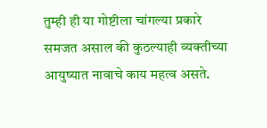तुम्ही ही या गोष्टीला चांगल्या प्रकारे समजत असाल की कुठल्याही व्यक्तीच्या आयुष्यात नावाचे काय महत्व असते.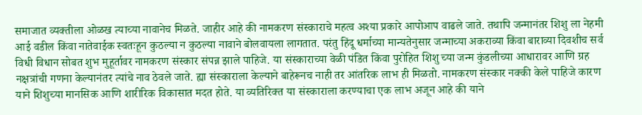समाजात व्यक्तीला ओळख त्याच्या नावानेच मिळते. जाहीर आहे की नामकरण संस्काराचे महत्व अश्या प्रकारे आपोआप वाढले जाते. तथापि जन्मानंतर शिशु ला नेहमी आई वडील किंवा नातेवाईक स्वतःहून कुठल्या न कुठल्या नावाने बोलवायला लागतात. परंतु हिंदू धर्माच्या मान्यतेनुसार जन्माच्या अकराव्या किंवा बाराव्या दिवशीच सर्व विधी विधान सोबत शुभ मुहूर्तावर नामकरण संस्कार संपन्न झाले पाहिजे. या संस्काराच्या वेळी पंडित किंवा पुरोहित शिशु च्या जन्म कुंडलीच्या आधारावर आणि ग्रह नक्षत्रांची गणना केल्यानंतर त्यांचे नाव ठेवले जाते. ह्या संस्काराला केल्याने बाहेरूनच नाही तर आंतरिक लाभ ही मिळतो. नामकरण संस्कार नक्की केले पाहिजे कारण याने शिशुच्या मानसिक आणि शारीरिक विकासात मदत होते. या व्यतिरिक्त या संस्काराला करण्याचा एक लाभ अजून आहे की याने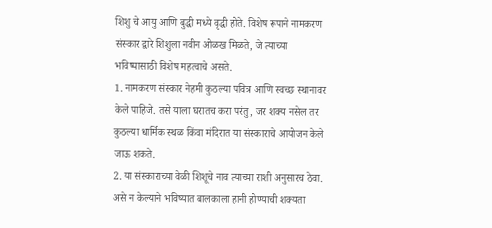शिशु चे आयु आणि बुद्धी मध्ये वृद्धी होते. विशेष रूपाने नामकरण संस्कार द्वारे शिशुला नवीन ओळख मिळते, जे त्याच्या भविष्यासाठी विशेष महत्वाचे असते.
1. नामकरण संस्कार नेहमी कुठल्या पवित्र आणि स्वच्छ स्थानावर केले पाहिजे. तसे याला घरातच करा परंतु, जर शक्य नसेल तर कुठल्या धार्मिक स्थळ किंवा मंदिरात या संस्काराचे आयोजन केले जाऊ शकते.
2. या संस्काराच्या वेळी शिशूचे नाव त्याच्या राशी अनुसारच ठेवा. असे न केल्याने भविष्यात बालकाला हानी होण्याची शक्यता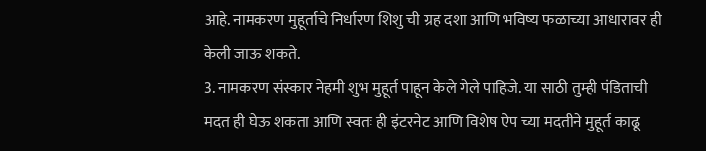आहे. नामकरण मुहूर्ताचे निर्धारण शिशु ची ग्रह दशा आणि भविष्य फळाच्या आधारावर ही केली जाऊ शकते.
3. नामकरण संस्कार नेहमी शुभ मुहूर्त पाहून केले गेले पाहिजे. या साठी तुम्ही पंडिताची मदत ही घेऊ शकता आणि स्वतः ही इंटरनेट आणि विशेष ऐप च्या मदतीने मुहूर्त काढू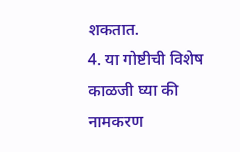शकतात.
4. या गोष्टीची विशेष काळजी घ्या की नामकरण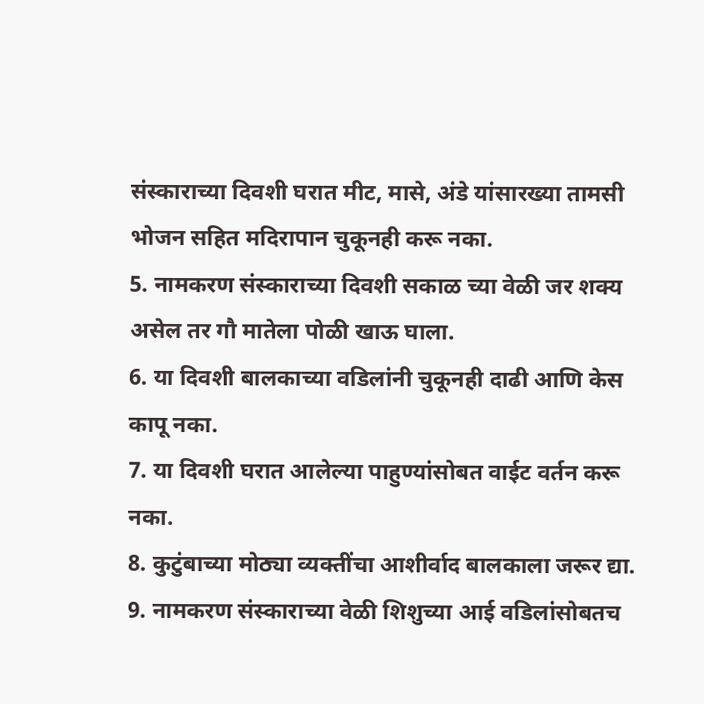संस्काराच्या दिवशी घरात मीट, मासे, अंडे यांसारख्या तामसी भोजन सहित मदिरापान चुकूनही करू नका.
5. नामकरण संस्काराच्या दिवशी सकाळ च्या वेळी जर शक्य असेल तर गौ मातेला पोळी खाऊ घाला.
6. या दिवशी बालकाच्या वडिलांनी चुकूनही दाढी आणि केस कापू नका.
7. या दिवशी घरात आलेल्या पाहुण्यांसोबत वाईट वर्तन करू नका.
8. कुटुंबाच्या मोठ्या व्यक्तींचा आशीर्वाद बालकाला जरूर द्या.
9. नामकरण संस्काराच्या वेळी शिशुच्या आई वडिलांसोबतच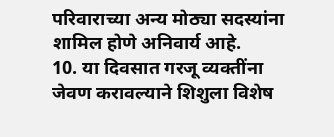परिवाराच्या अन्य मोठ्या सदस्यांना शामिल होणे अनिवार्य आहे.
10. या दिवसात गरजू व्यक्तींना जेवण करावल्याने शिशुला विशेष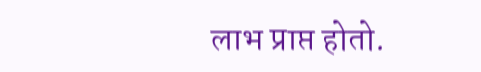लाभ प्राप्त होतो.